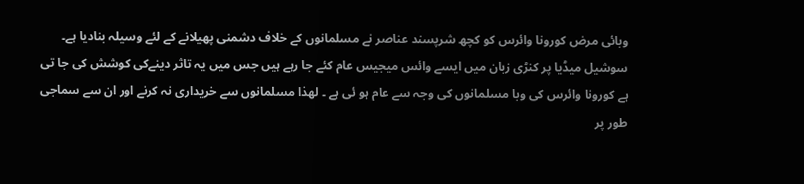وبائی مرض کورونا وائرس کو کچھ شرپسند عناصر نے مسلمانوں کے خلاف دشمنی پھیلانے کے لئے وسیلہ بنادیا ہے۔ سوشیل میڈیا پر کنڑی زبان میں ایسے وائس میجیس عام کئے جا رہے ہیں جس میں یہ تاثر دینےکی کوشش کی جا تی ہے کورونا وائرس کی وبا مسلمانوں کی وجہ سے عام ہو ئی ہے ۔ لھذا مسلمانوں سے خریداری نہ کرنے اور ان سے سماجی طور پر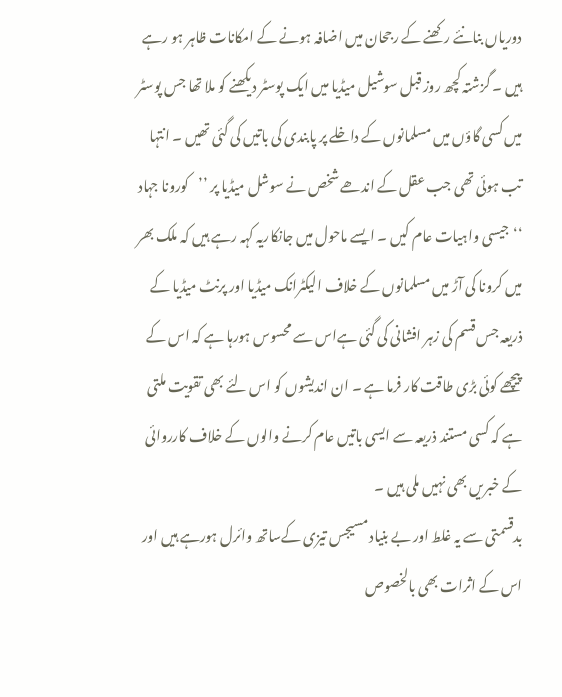دوریاں بنانئے رکھنے کے رجحان میں اضافہ ہونے کے امکانات ظاہر ہو رہے ہیں ۔ گزشتہ کچھ روز قبل سوشیل میڈیا میں ایک پوسٹر دیکھنے کو ملا تھا جس پوسٹر میں کسی گاؤں میں مسلمانوں کے داخلے پر پابندی کی باتیں کی گئی تھیں ۔ انتہا تب ہوئی تھی جب عقل کے اندھے شخص نے سوشل میڈیا پر ’’کورونا جہاد ‘‘جیسی واہیات عام کیں ۔ ایسے ماحول میں جانکاریہ کہہ رہے ہیں کہ ملک بھر میں کرونا کی آڑ میں مسلمانوں کے خلاف الیکٹرانک میڈیا اور پرنٹ میڈیا کے ذریعہ جس قسم کی زہر افشانی کی گئی ہےاس سے محسوس ہورہا ہے کہ اس کے پیچھے کوئی بڑی طاقت کار فرما ہے ۔ ان اندیشوں کو اس لئے بھی تقویت ملتی ہے کہ کسی مستند ذریعہ سے ایسی باتیں عام کرنے والوں کے خلاف کارروائی کے خبریں بھی نہیں ملی ہیں ۔
بدقسمتی سے یہ غلط اور بے بنیاد مسیجس تیزی کےساتھ وائرل ہورہے ہیں اور اس کے اثرات بھی بالخصوص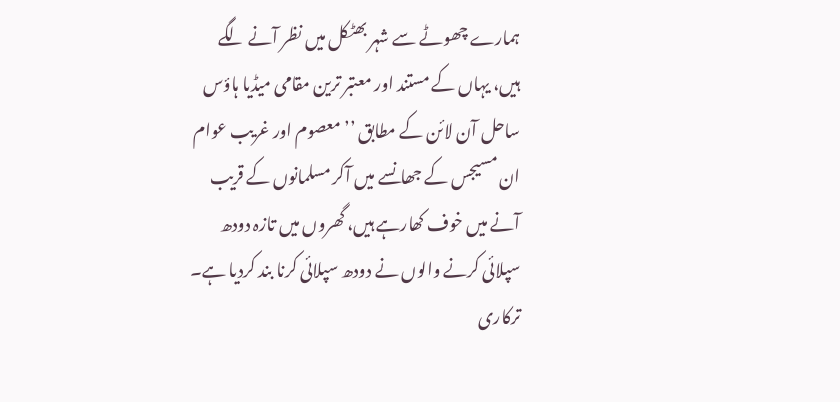ہمارے چھوٹے سے شہر بھٹکل میں نظر آنے لگے ہیں، یہاں کے مستند اور معتبر ترین مقامی میڈیا ہاؤس ساحل آن لائن کے مطابق ’’ معصوم اور غریب عوام ان مسیجس کے جھانسے میں آکر مسلمانوں کے قریب آنے میں خوف کھارہے ہیں، گھروں میں تازہ دودھ سپلائی کرنے والوں نے دودھ سپلائی کرنا بند کردیا ہے۔ ترکاری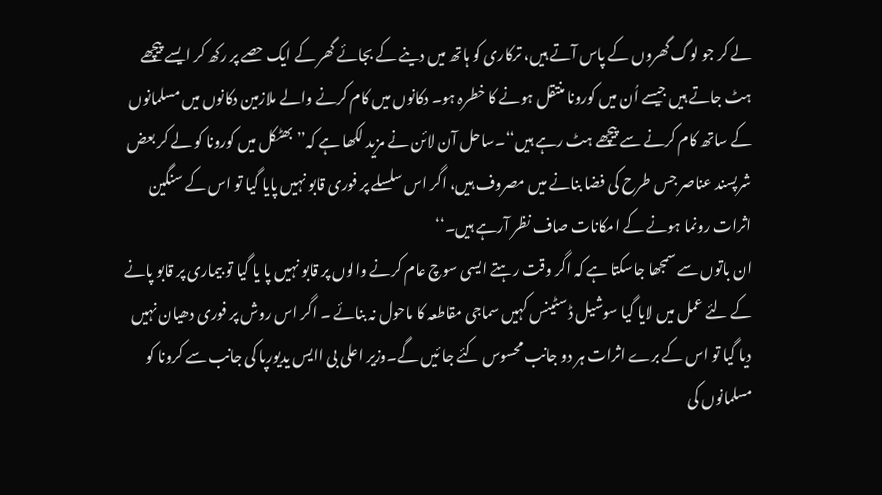لے کر جو لوگ گھروں کے پاس آتے ہیں، ترکاری کو ہاتھ میں دینے کے بجائے گھر کے ایک حصے پر رکھ کر ایسے پیچھے ہٹ جاتے ہیں جیسے اُن میں کورونا منتقل ہونے کا خطرہ ہو۔ دکانوں میں کام کرنے والے ملازمین دکانوں میں مسلمانوں کے ساتھ کام کرنے سے پیچھے ہٹ رہے ہیں‘‘۔ساحل آن لائن نے مزید لکھا ہے کہ’’ بھٹکل میں کورونا کو لے کر بعض شرپسند عناصر جس طرح کی فضا بنانے میں مصروف ہیں، اگر اس سلسلے پر فوری قابو نہیں پایا گیا تو اس کے سنگین اثرات رونما ہونے کے امکانات صاف نظر آرہے ہیں۔‘‘
ان باتوں سے سمجھا جاسکتا ہے کہ اگر وقت رہتے ایسی سوچ عام کرنے والوں پر قابو نہیں پا یا گیا تو بیماری پر قابو پانے کے لئے عمل میں لایا گیا سوشیل ڈسٹینس کہیں سماجی مقاطعہ کا ماحول نہ بنائے ۔ اگر اس روش پر فوری دھیان نہیں دیا گیا تو اس کے برے اثرات ہر دو جانب محسوس کئے جا ئیں گے۔وزیر اعلی بی اایس یدیورپا کی جانب سے کرونا کو مسلمانوں کی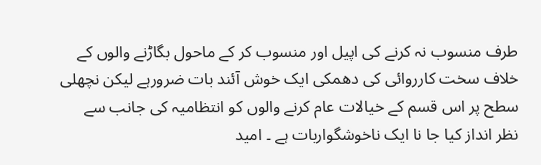طرف منسوب نہ کرنے کی اپیل اور منسوب کر کے ماحول بگاڑنے والوں کے خلاف سخت کارروائی کی دھمکی ایک خوش آئند بات ضرورہے لیکن نچھلی سطح پر اس قسم کے خیالات عام کرنے والوں کو انتظامیہ کی جانب سے نظر انداز کیا جا نا ایک ناخوشگواربات ہے ۔ امید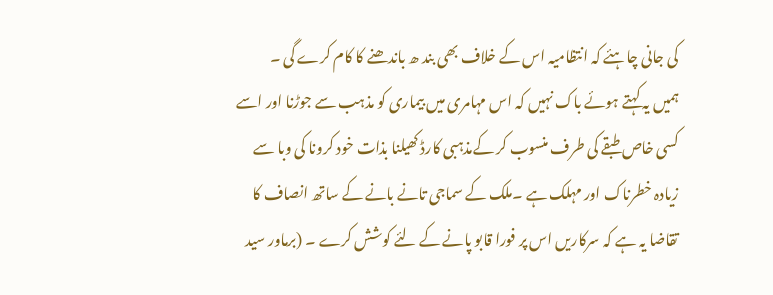کی جانی چاہئے کہ انتظامیہ اس کے خلاف بھی بند ھ باندھنے کا کام کرے گی ۔
ہمیں یہ کہتے ہوئے باک نہیں کہ اس مہامری میں بیماری کو مذہب سے جوڑنا اور اسے کسی خاص طبقے کی طرف منسوب کر کےمذہبی کارڈ کھیلنا بذات خود کرونا کی وبا سے زیادہ خطرناک اور مہلک ہے ۔ملک کے سماجی تانے بانے کے ساتھ انصاف کا تقاضا یہ ہے کہ سرکاریں اس پر فورا قابو پانے کے لئے کوشش کرے ۔ (برماور سید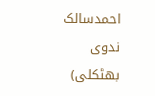احمدسالک ندوی بھٹکلی)